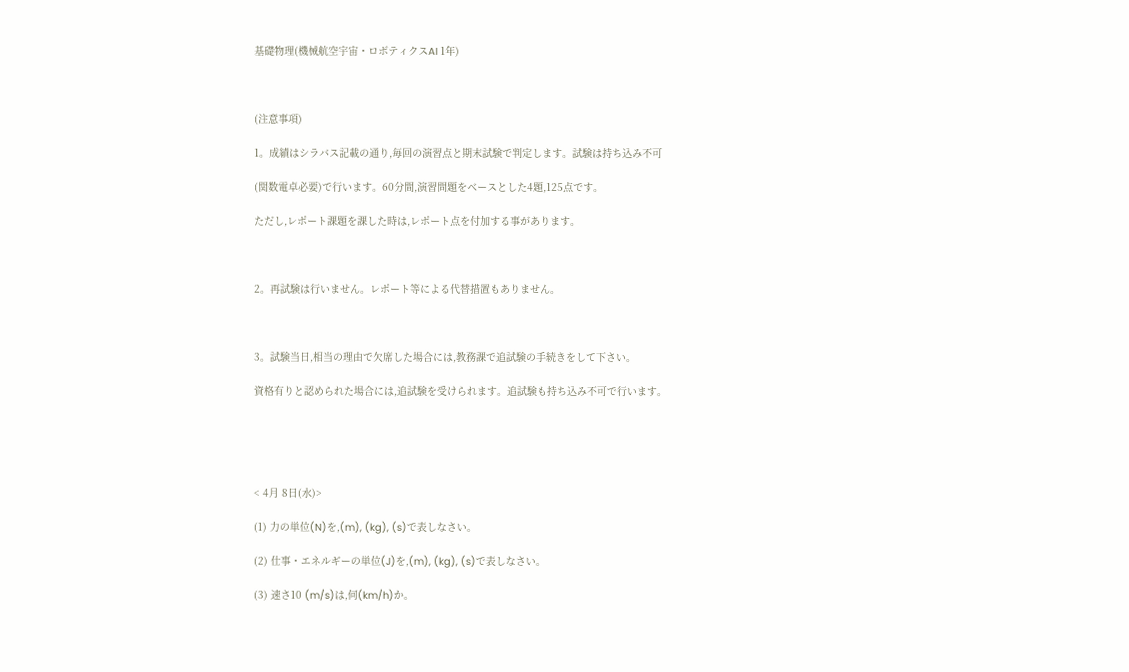基礎物理(機械航空宇宙・ロボティクスAI 1年)



(注意事項)

1。成績はシラバス記載の通り,毎回の演習点と期末試験で判定します。試験は持ち込み不可

(関数電卓必要)で行います。60分間,演習問題をベースとした4題,125点です。

ただし,レポート課題を課した時は,レポート点を付加する事があります。



2。再試験は行いません。レポート等による代替措置もありません。



3。試験当日,相当の理由で欠席した場合には,教務課で追試験の手続きをして下さい。

資格有りと認められた場合には,追試験を受けられます。追試験も持ち込み不可で行います。





< 4月 8日(水)>

(1) 力の単位(N)を,(m), (kg), (s)で表しなさい。

(2) 仕事・エネルギーの単位(J)を,(m), (kg), (s)で表しなさい。

(3) 速さ10 (m/s)は,何(km/h)か。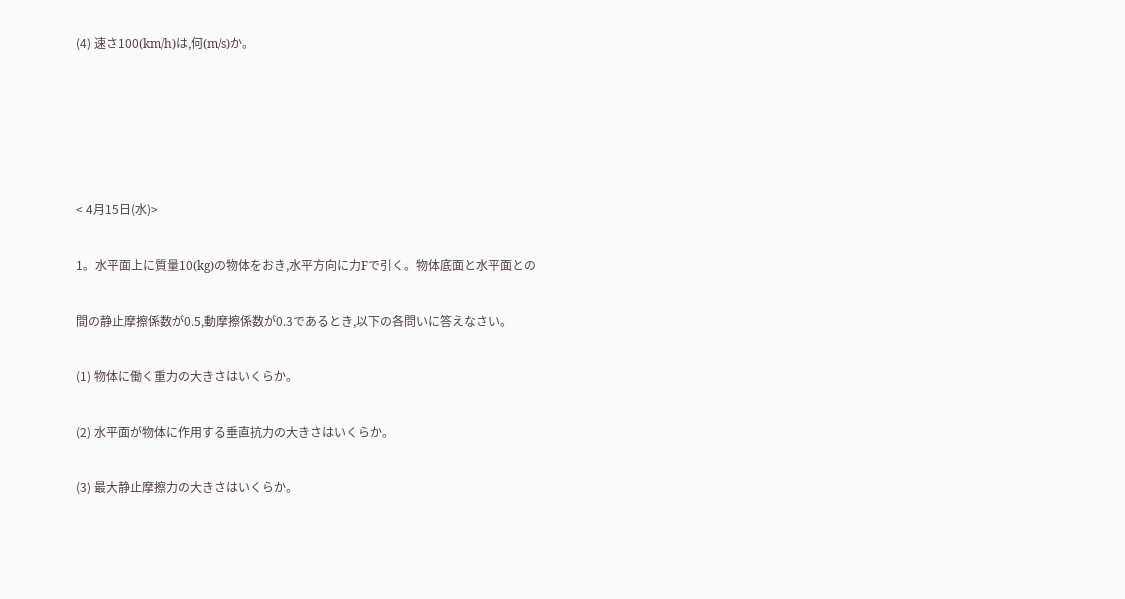(4) 速さ100(km/h)は,何(m/s)か。





< 4月15日(水)>

1。水平面上に質量10(kg)の物体をおき,水平方向に力Fで引く。物体底面と水平面との

間の静止摩擦係数が0.5,動摩擦係数が0.3であるとき,以下の各問いに答えなさい。

(1) 物体に働く重力の大きさはいくらか。

(2) 水平面が物体に作用する垂直抗力の大きさはいくらか。

(3) 最大静止摩擦力の大きさはいくらか。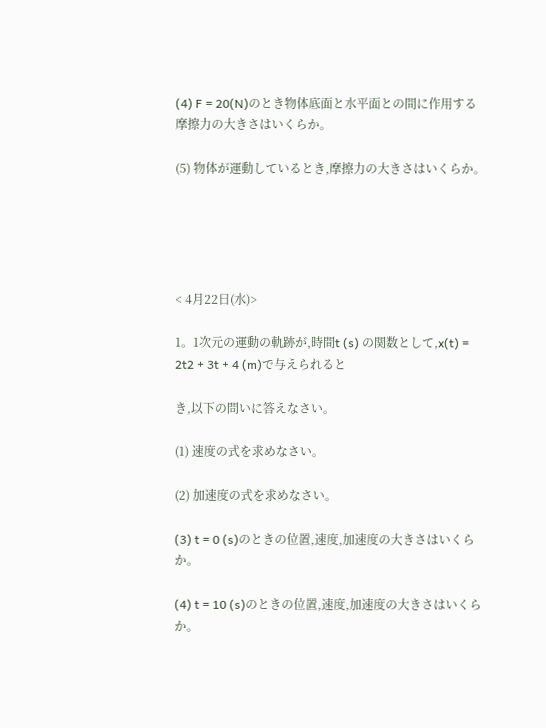(4) F = 20(N)のとき物体底面と水平面との間に作用する摩擦力の大きさはいくらか。

(5) 物体が運動しているとき,摩擦力の大きさはいくらか。





< 4月22日(水)>

1。1次元の運動の軌跡が,時間t (s) の関数として,x(t) = 2t2 + 3t + 4 (m)で与えられると

き,以下の問いに答えなさい。

(1) 速度の式を求めなさい。

(2) 加速度の式を求めなさい。

(3) t = 0 (s)のときの位置,速度,加速度の大きさはいくらか。

(4) t = 10 (s)のときの位置,速度,加速度の大きさはいくらか。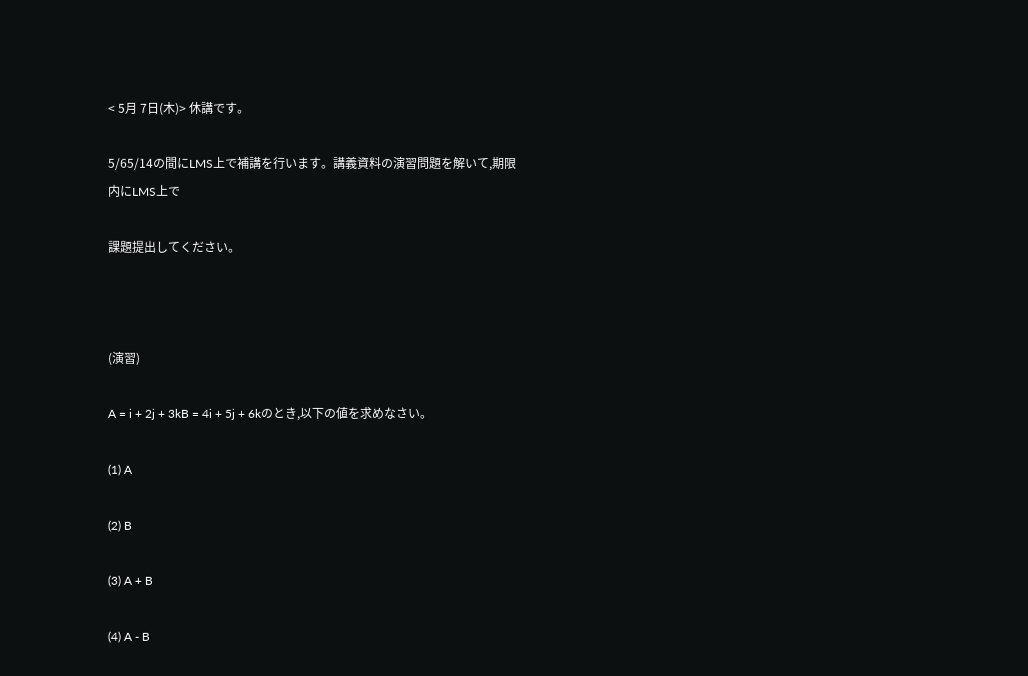< 5月 7日(木)> 休講です。

5/65/14の間にLMS上で補講を行います。講義資料の演習問題を解いて,期限内にLMS上で

課題提出してください。



(演習)

A = i + 2j + 3kB = 4i + 5j + 6kのとき,以下の値を求めなさい。

(1) A

(2) B

(3) A + B

(4) A - B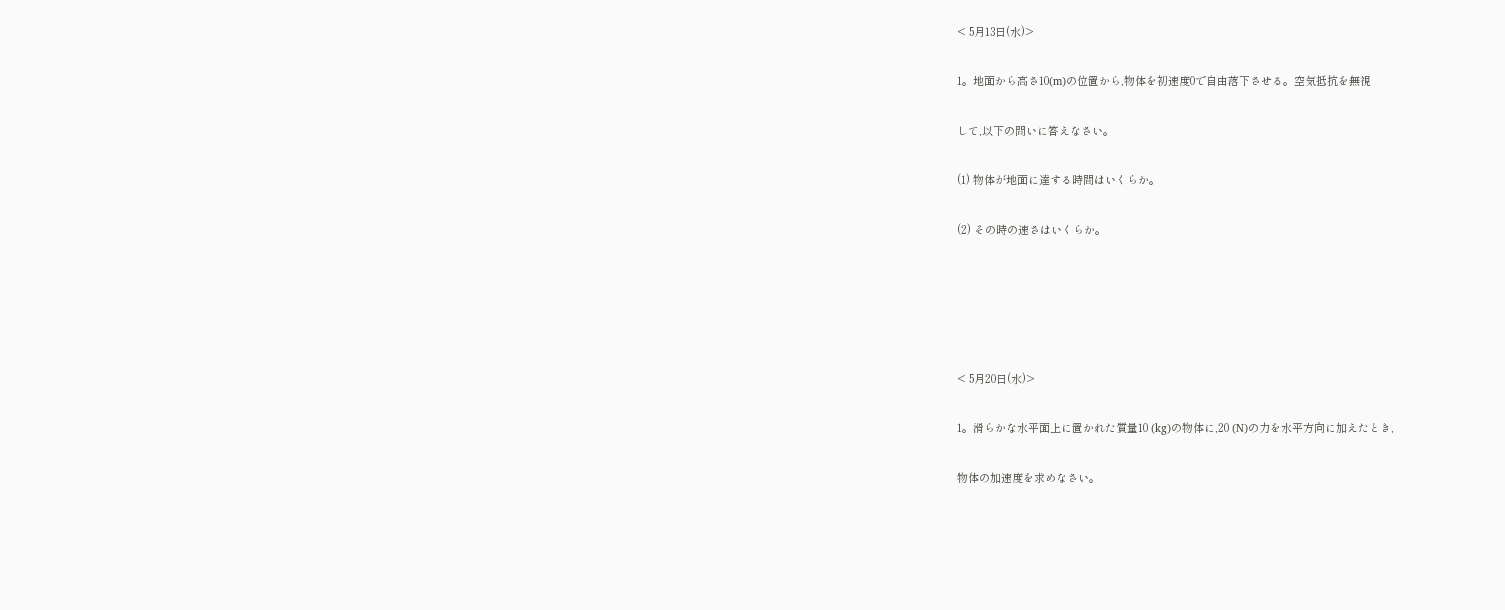< 5月13日(水)>

1。地面から高さ10(m)の位置から,物体を初速度0で自由落下させる。空気抵抗を無視

して,以下の問いに答えなさい。

(1) 物体が地面に達する時間はいくらか。

(2) その時の速さはいくらか。





< 5月20日(水)>

1。滑らかな水平面上に置かれた質量10 (kg)の物体に,20 (N)の力を水平方向に加えたとき,

物体の加速度を求めなさい。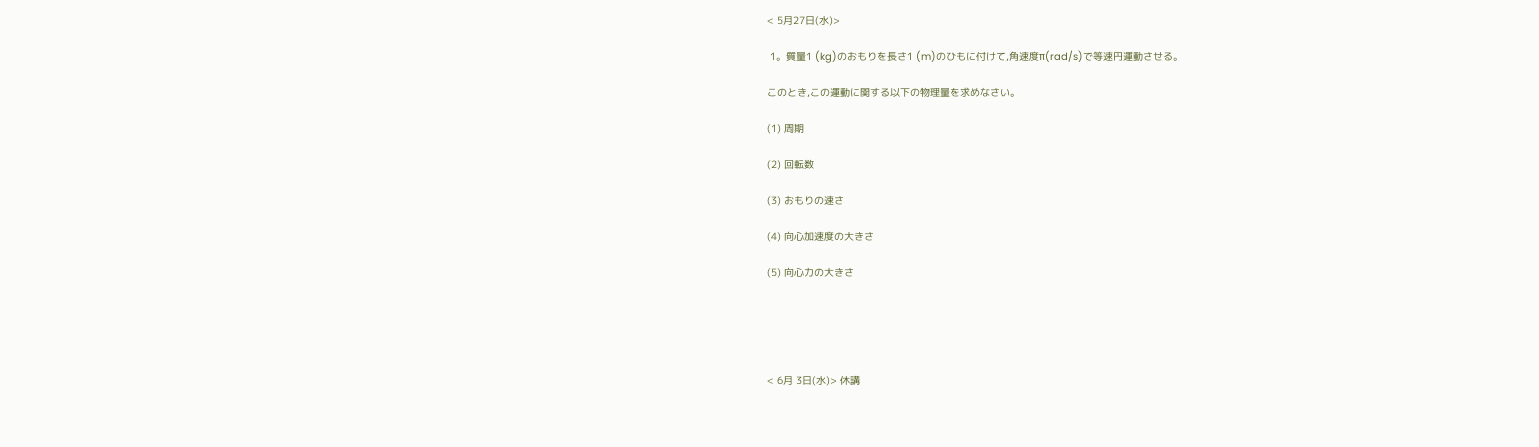< 5月27日(水)>

 1。質量1 (kg)のおもりを長さ1 (m)のひもに付けて,角速度π(rad/s)で等速円運動させる。

このとき,この運動に関する以下の物理量を求めなさい。

(1) 周期

(2) 回転数

(3) おもりの速さ

(4) 向心加速度の大きさ

(5) 向心力の大きさ





< 6月 3日(水)> 休講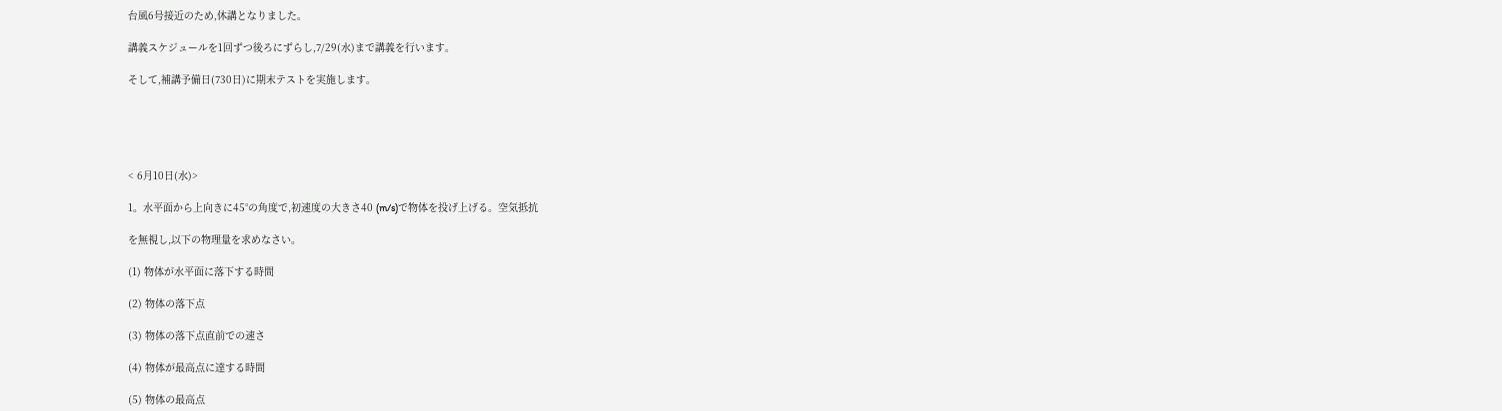台風6号接近のため,休講となりました。

講義スケジュールを1回ずつ後ろにずらし,7/29(水)まで講義を行います。

そして,補講予備日(730日)に期末テストを実施します。





< 6月10日(水)>

1。水平面から上向きに45°の角度で,初速度の大きさ40 (m/s)で物体を投げ上げる。空気抵抗

を無視し,以下の物理量を求めなさい。

(1) 物体が水平面に落下する時間

(2) 物体の落下点

(3) 物体の落下点直前での速さ

(4) 物体が最高点に達する時間

(5) 物体の最高点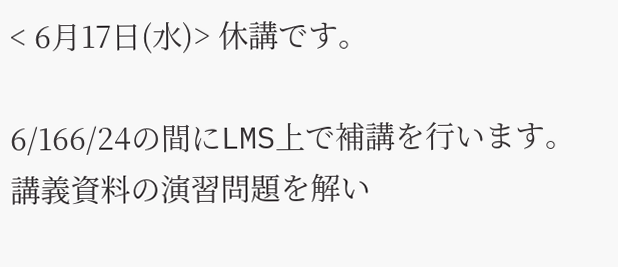< 6月17日(水)> 休講です。

6/166/24の間にLMS上で補講を行います。講義資料の演習問題を解い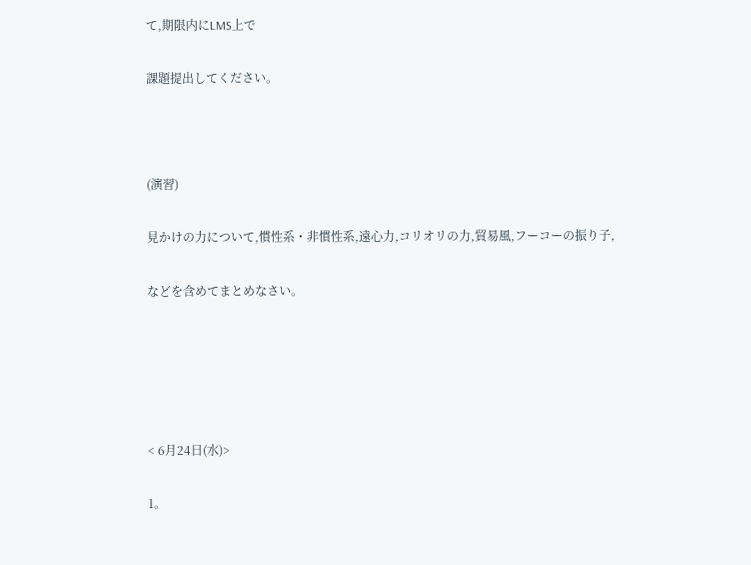て,期限内にLMS上で

課題提出してください。



(演習)

見かけの力について,慣性系・非慣性系,遠心力,コリオリの力,貿易風,フーコーの振り子,

などを含めてまとめなさい。





< 6月24日(水)>

1。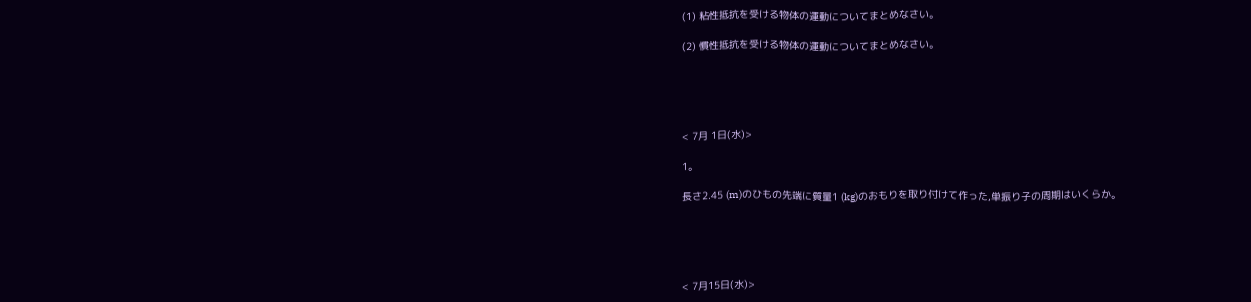(1) 粘性抵抗を受ける物体の運動についてまとめなさい。

(2) 慣性抵抗を受ける物体の運動についてまとめなさい。





< 7月 1日(水)>

1。

長さ2.45 (m)のひもの先端に質量1 (kg)のおもりを取り付けて作った,単振り子の周期はいくらか。





< 7月15日(水)>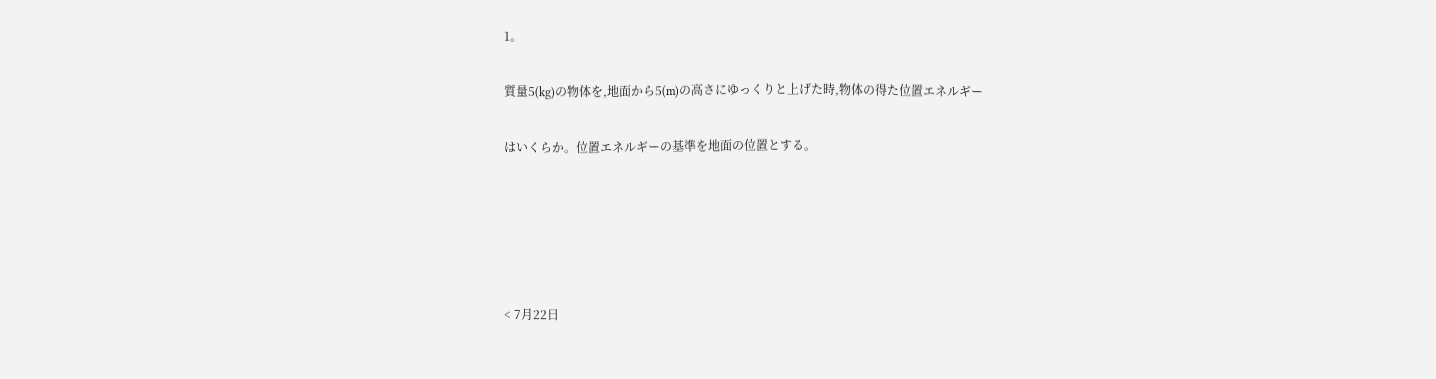1。

質量5(kg)の物体を,地面から5(m)の高さにゆっくりと上げた時,物体の得た位置エネルギー

はいくらか。位置エネルギーの基準を地面の位置とする。





< 7月22日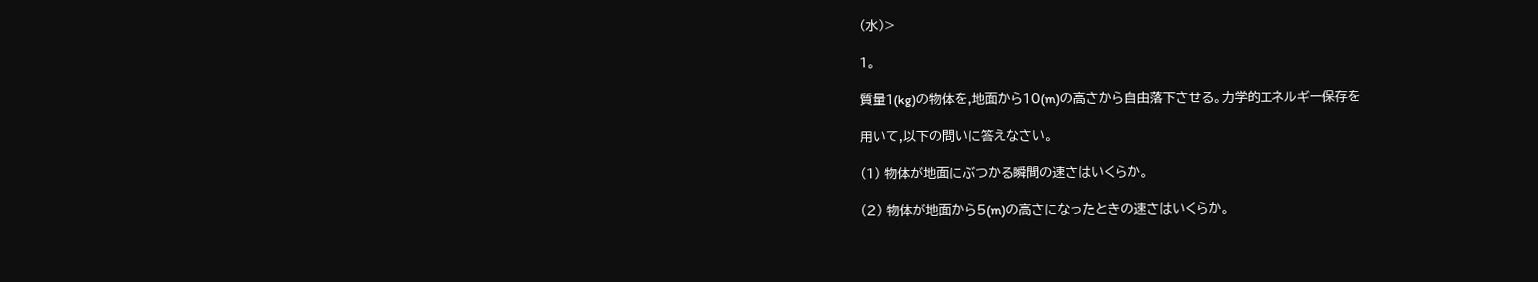(水)>

1。

質量1(kg)の物体を,地面から10(m)の高さから自由落下させる。力学的エネルギー保存を

用いて,以下の問いに答えなさい。

(1) 物体が地面にぶつかる瞬間の速さはいくらか。

(2) 物体が地面から5(m)の高さになったときの速さはいくらか。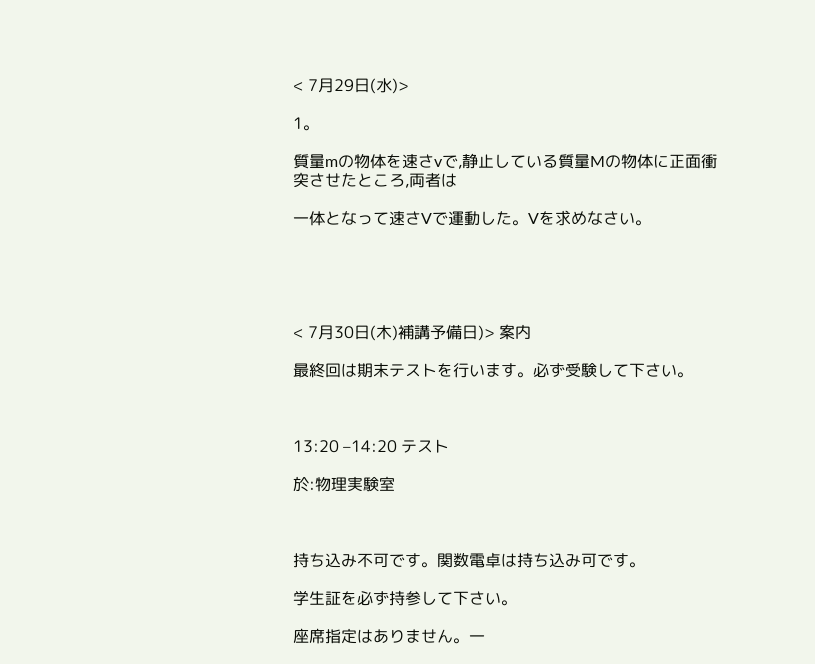< 7月29日(水)>

1。

質量mの物体を速さvで,静止している質量Mの物体に正面衝突させたところ,両者は

一体となって速さVで運動した。Vを求めなさい。





< 7月30日(木)補講予備日)> 案内

最終回は期末テストを行います。必ず受験して下さい。



13:20 –14:20 テスト

於:物理実験室



持ち込み不可です。関数電卓は持ち込み可です。

学生証を必ず持参して下さい。

座席指定はありません。一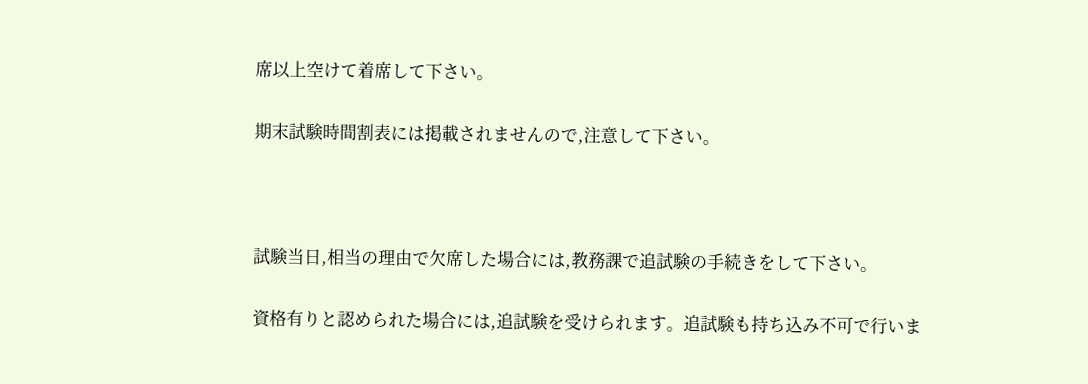席以上空けて着席して下さい。

期末試験時間割表には掲載されませんので,注意して下さい。



試験当日,相当の理由で欠席した場合には,教務課で追試験の手続きをして下さい。

資格有りと認められた場合には,追試験を受けられます。追試験も持ち込み不可で行いま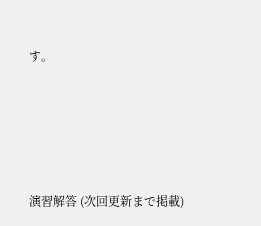す。





演習解答 (次回更新まで掲載)